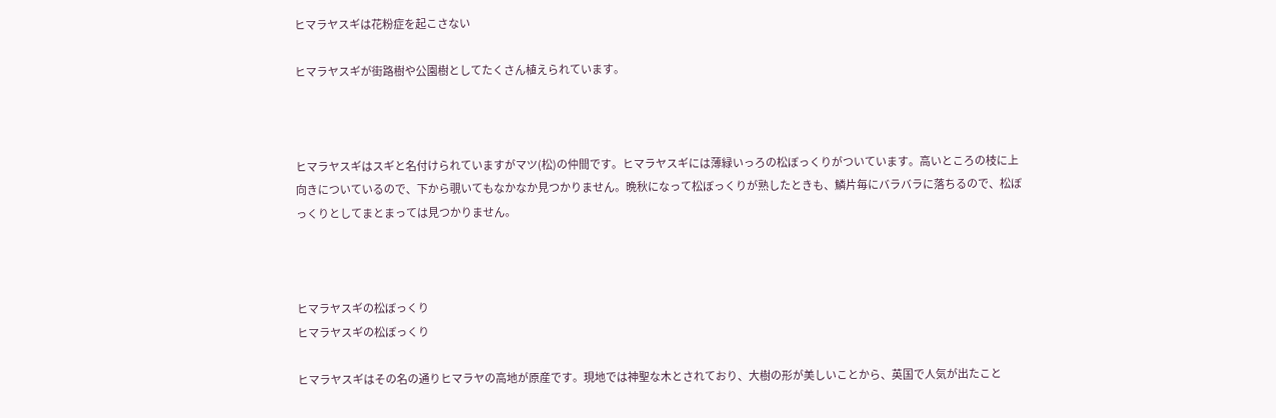ヒマラヤスギは花粉症を起こさない

ヒマラヤスギが街路樹や公園樹としてたくさん植えられています。



ヒマラヤスギはスギと名付けられていますがマツ(松)の仲間です。ヒマラヤスギには薄緑いっろの松ぼっくりがついています。高いところの枝に上向きについているので、下から覗いてもなかなか見つかりません。晩秋になって松ぼっくりが熟したときも、鱗片毎にバラバラに落ちるので、松ぼっくりとしてまとまっては見つかりません。



ヒマラヤスギの松ぼっくり
ヒマラヤスギの松ぼっくり

ヒマラヤスギはその名の通りヒマラヤの高地が原産です。現地では神聖な木とされており、大樹の形が美しいことから、英国で人気が出たこと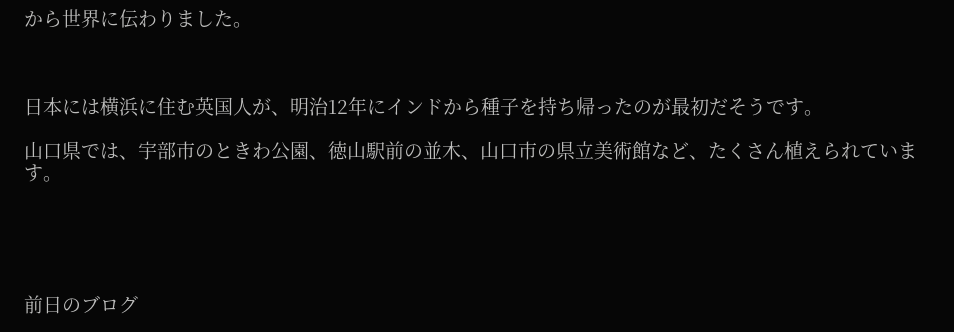から世界に伝わりました。



日本には横浜に住む英国人が、明治12年にインドから種子を持ち帰ったのが最初だそうです。

山口県では、宇部市のときわ公園、徳山駅前の並木、山口市の県立美術館など、たくさん植えられています。





前日のブログ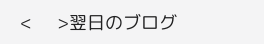<     >翌日のブログ